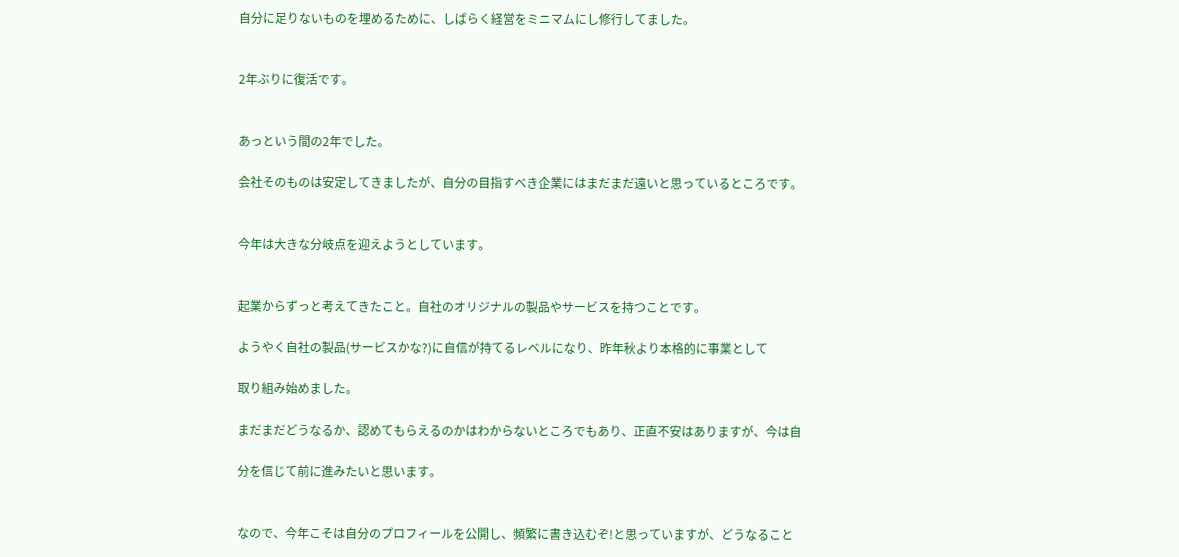自分に足りないものを埋めるために、しばらく経営をミニマムにし修行してました。


2年ぶりに復活です。


あっという間の2年でした。

会社そのものは安定してきましたが、自分の目指すべき企業にはまだまだ遠いと思っているところです。


今年は大きな分岐点を迎えようとしています。


起業からずっと考えてきたこと。自社のオリジナルの製品やサービスを持つことです。

ようやく自社の製品(サービスかな?)に自信が持てるレベルになり、昨年秋より本格的に事業として

取り組み始めました。

まだまだどうなるか、認めてもらえるのかはわからないところでもあり、正直不安はありますが、今は自

分を信じて前に進みたいと思います。


なので、今年こそは自分のプロフィールを公開し、頻繁に書き込むぞ!と思っていますが、どうなること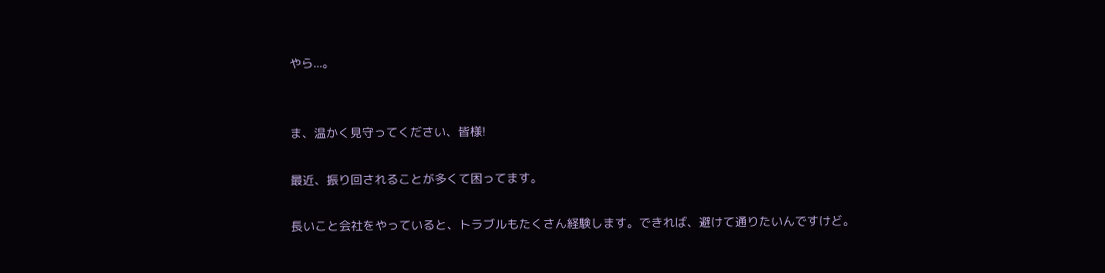やら...。


ま、温かく見守ってください、皆様!

最近、振り回されることが多くて困ってます。

長いこと会社をやっていると、トラブルもたくさん経験します。できれば、避けて通りたいんですけど。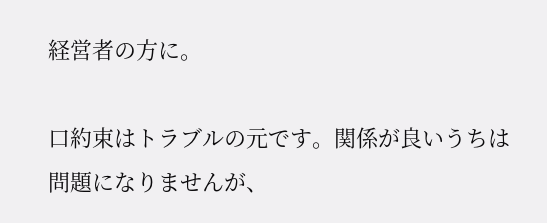経営者の方に。

口約束はトラブルの元です。関係が良いうちは問題になりませんが、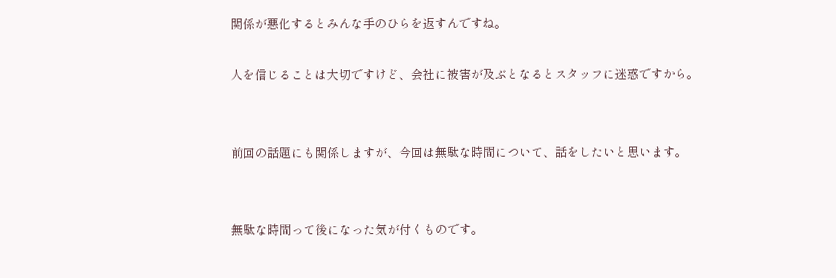関係が悪化するとみんな手のひらを返すんですね。

人を信じることは大切ですけど、会社に被害が及ぶとなるとスタッフに迷惑ですから。


前回の話題にも関係しますが、今回は無駄な時間について、話をしたいと思います。


無駄な時間って後になった気が付くものです。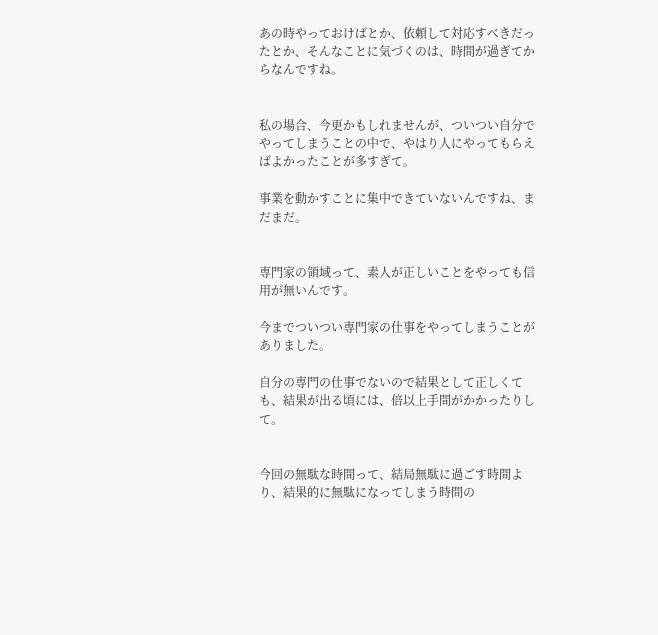あの時やっておけばとか、依頼して対応すべきだったとか、そんなことに気づくのは、時間が過ぎてからなんですね。


私の場合、今更かもしれませんが、ついつい自分でやってしまうことの中で、やはり人にやってもらえばよかったことが多すぎて。

事業を動かすことに集中できていないんですね、まだまだ。


専門家の領域って、素人が正しいことをやっても信用が無いんです。

今までついつい専門家の仕事をやってしまうことがありました。

自分の専門の仕事でないので結果として正しくても、結果が出る頃には、倍以上手間がかかったりして。


今回の無駄な時間って、結局無駄に過ごす時間より、結果的に無駄になってしまう時間の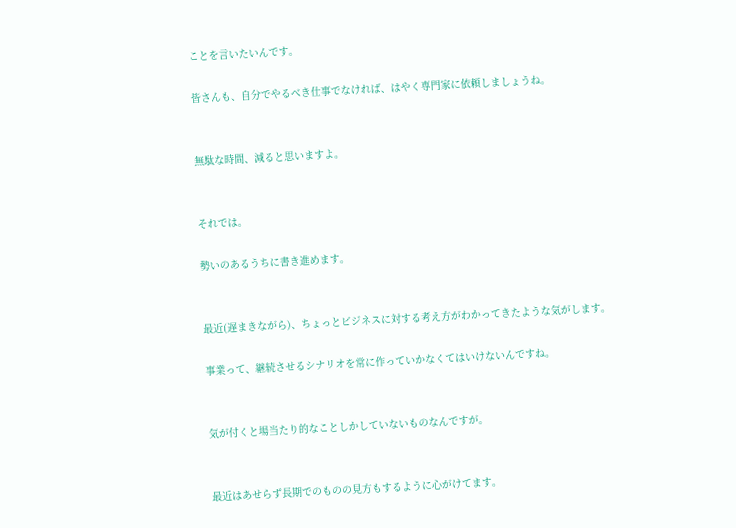ことを言いたいんです。

皆さんも、自分でやるべき仕事でなければ、はやく専門家に依頼しましょうね。


無駄な時間、減ると思いますよ。


それでは。

勢いのあるうちに書き進めます。


最近(遅まきながら)、ちょっとビジネスに対する考え方がわかってきたような気がします。

事業って、継続させるシナリオを常に作っていかなくてはいけないんですね。


気が付くと場当たり的なことしかしていないものなんですが。


最近はあせらず長期でのものの見方もするように心がけてます。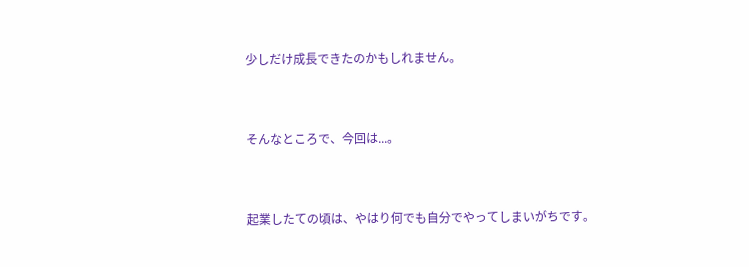少しだけ成長できたのかもしれません。


そんなところで、今回は...。


起業したての頃は、やはり何でも自分でやってしまいがちです。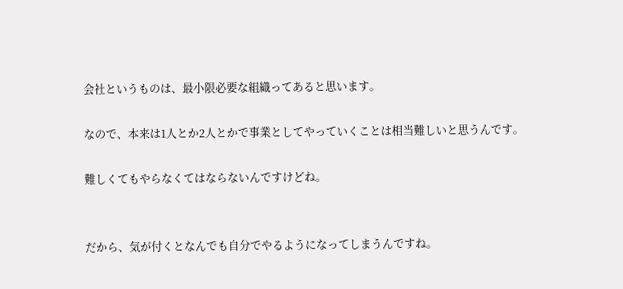会社というものは、最小限必要な組織ってあると思います。

なので、本来は1人とか2人とかで事業としてやっていくことは相当難しいと思うんです。

難しくてもやらなくてはならないんですけどね。


だから、気が付くとなんでも自分でやるようになってしまうんですね。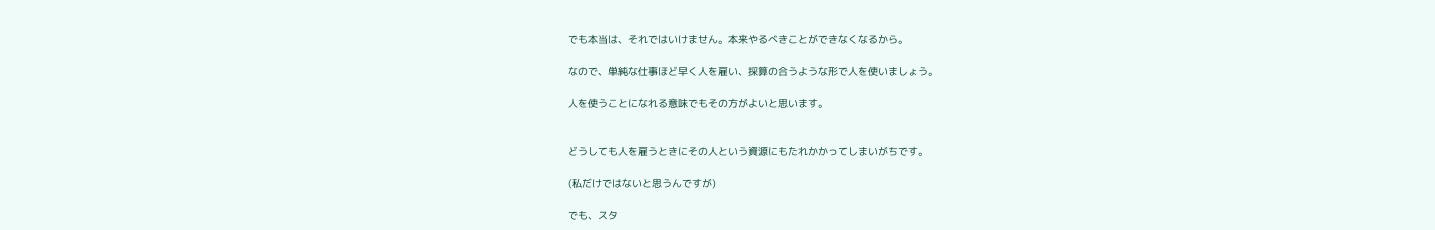でも本当は、それではいけません。本来やるべきことができなくなるから。

なので、単純な仕事ほど早く人を雇い、採算の合うような形で人を使いましょう。

人を使うことになれる意味でもその方がよいと思います。


どうしても人を雇うときにその人という資源にもたれかかってしまいがちです。

(私だけではないと思うんですが)

でも、スタ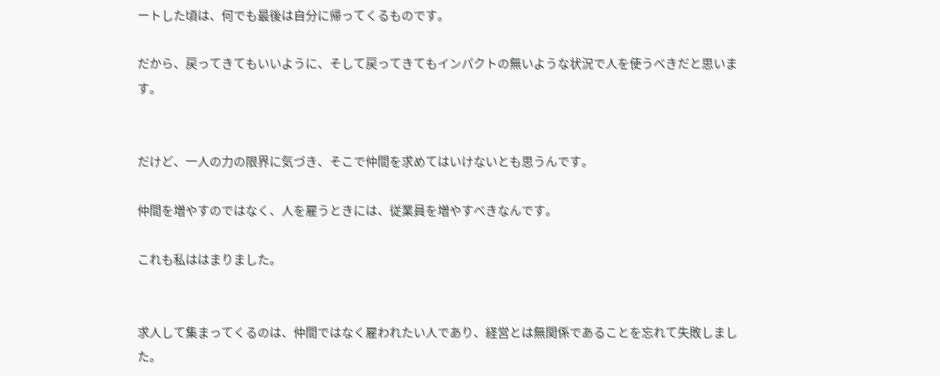ートした頃は、何でも最後は自分に帰ってくるものです。

だから、戻ってきてもいいように、そして戻ってきてもインパクトの無いような状況で人を使うべきだと思います。


だけど、一人の力の限界に気づき、そこで仲間を求めてはいけないとも思うんです。

仲間を増やすのではなく、人を雇うときには、従業員を増やすべきなんです。

これも私ははまりました。


求人して集まってくるのは、仲間ではなく雇われたい人であり、経営とは無関係であることを忘れて失敗しました。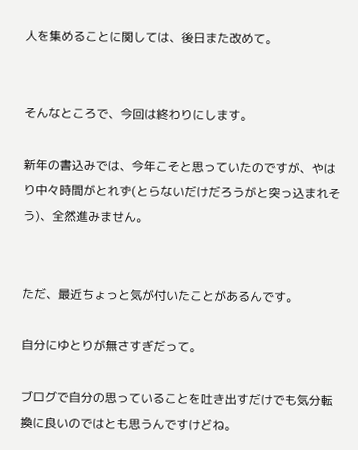人を集めることに関しては、後日また改めて。


そんなところで、今回は終わりにします。

新年の書込みでは、今年こそと思っていたのですが、やはり中々時間がとれず(とらないだけだろうがと突っ込まれそう)、全然進みません。


ただ、最近ちょっと気が付いたことがあるんです。

自分にゆとりが無さすぎだって。

ブログで自分の思っていることを吐き出すだけでも気分転換に良いのではとも思うんですけどね。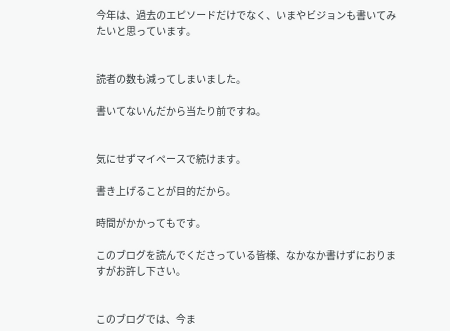今年は、過去のエピソードだけでなく、いまやビジョンも書いてみたいと思っています。


読者の数も減ってしまいました。

書いてないんだから当たり前ですね。


気にせずマイペースで続けます。

書き上げることが目的だから。

時間がかかってもです。

このブログを読んでくださっている皆様、なかなか書けずにおりますがお許し下さい。


このブログでは、今ま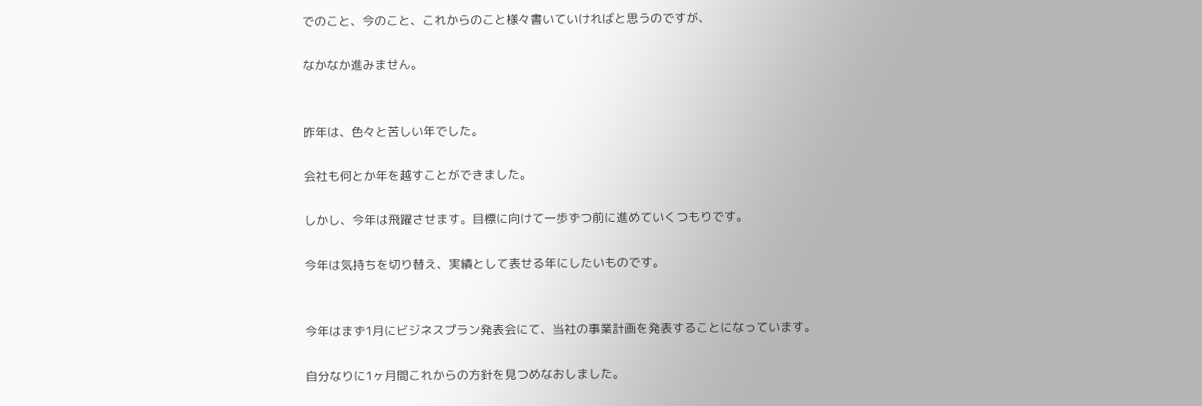でのこと、今のこと、これからのこと様々書いていければと思うのですが、

なかなか進みません。


昨年は、色々と苦しい年でした。

会社も何とか年を越すことができました。

しかし、今年は飛躍させます。目標に向けて一歩ずつ前に進めていくつもりです。

今年は気持ちを切り替え、実績として表せる年にしたいものです。


今年はまず1月にビジネスプラン発表会にて、当社の事業計画を発表することになっています。

自分なりに1ヶ月間これからの方針を見つめなおしました。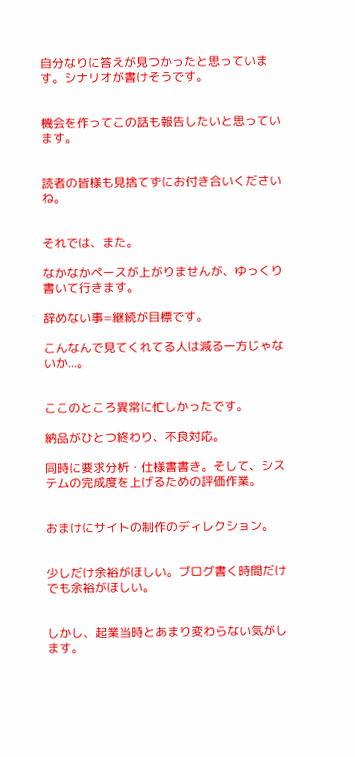自分なりに答えが見つかったと思っています。シナリオが書けそうです。


機会を作ってこの話も報告したいと思っています。


読者の皆様も見捨てずにお付き合いくださいね。


それでは、また。

なかなかペースが上がりませんが、ゆっくり書いて行きます。

辞めない事=継続が目標です。

こんなんで見てくれてる人は減る一方じゃないか...。


ここのところ異常に忙しかったです。

納品がひとつ終わり、不良対応。

同時に要求分析・仕様書書き。そして、システムの完成度を上げるための評価作業。


おまけにサイトの制作のディレクション。


少しだけ余裕がほしい。ブログ書く時間だけでも余裕がほしい。


しかし、起業当時とあまり変わらない気がします。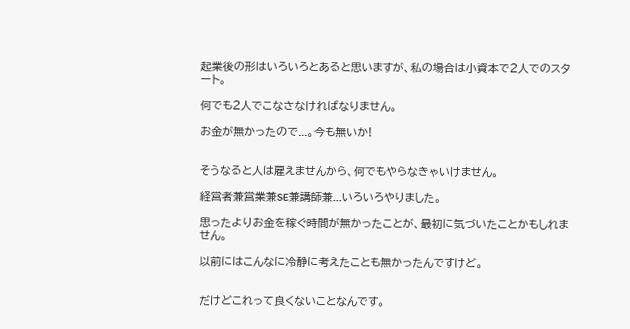起業後の形はいろいろとあると思いますが、私の場合は小資本で2人でのスタート。

何でも2人でこなさなければなりません。

お金が無かったので...。今も無いか!


そうなると人は雇えませんから、何でもやらなきゃいけません。

経営者兼営業兼SE兼講師兼...いろいろやりました。

思ったよりお金を稼ぐ時間が無かったことが、最初に気づいたことかもしれません。

以前にはこんなに冷静に考えたことも無かったんですけど。


だけどこれって良くないことなんです。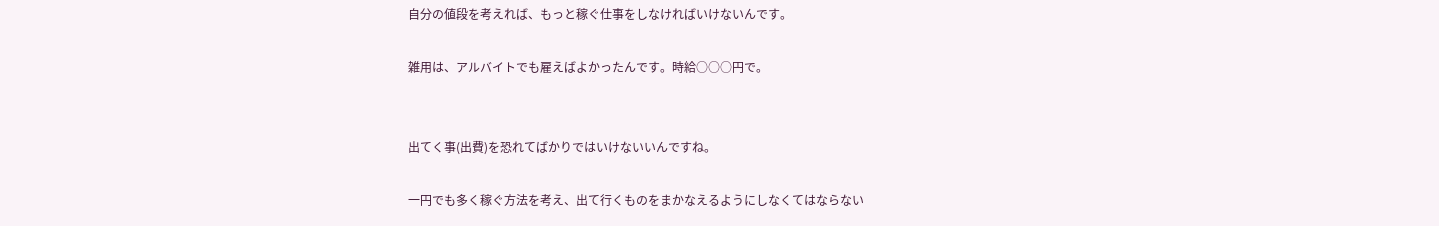自分の値段を考えれば、もっと稼ぐ仕事をしなければいけないんです。

雑用は、アルバイトでも雇えばよかったんです。時給○○○円で。


出てく事(出費)を恐れてばかりではいけないいんですね。

一円でも多く稼ぐ方法を考え、出て行くものをまかなえるようにしなくてはならない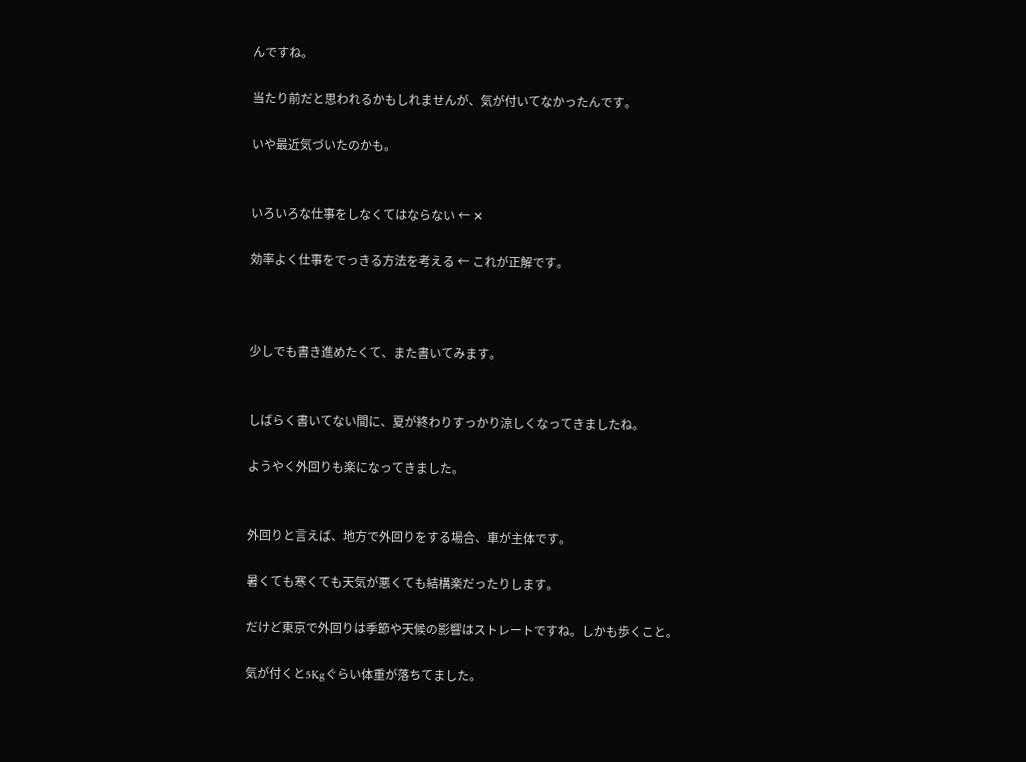んですね。

当たり前だと思われるかもしれませんが、気が付いてなかったんです。

いや最近気づいたのかも。


いろいろな仕事をしなくてはならない ← ✕

効率よく仕事をでっきる方法を考える ← これが正解です。



少しでも書き進めたくて、また書いてみます。


しばらく書いてない間に、夏が終わりすっかり涼しくなってきましたね。

ようやく外回りも楽になってきました。


外回りと言えば、地方で外回りをする場合、車が主体です。

暑くても寒くても天気が悪くても結構楽だったりします。

だけど東京で外回りは季節や天候の影響はストレートですね。しかも歩くこと。

気が付くと5Kgぐらい体重が落ちてました。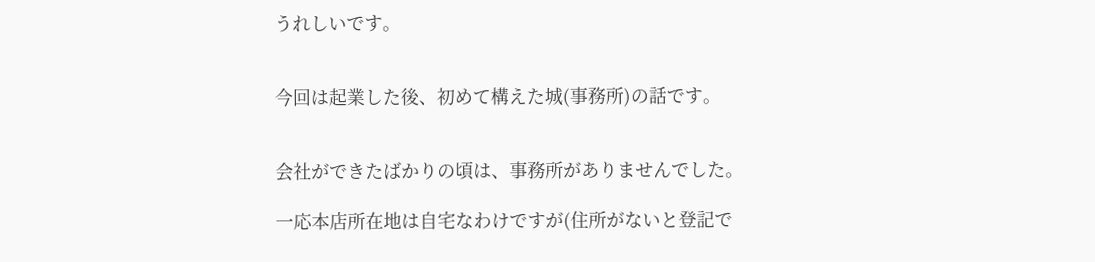うれしいです。


今回は起業した後、初めて構えた城(事務所)の話です。


会社ができたばかりの頃は、事務所がありませんでした。

一応本店所在地は自宅なわけですが(住所がないと登記で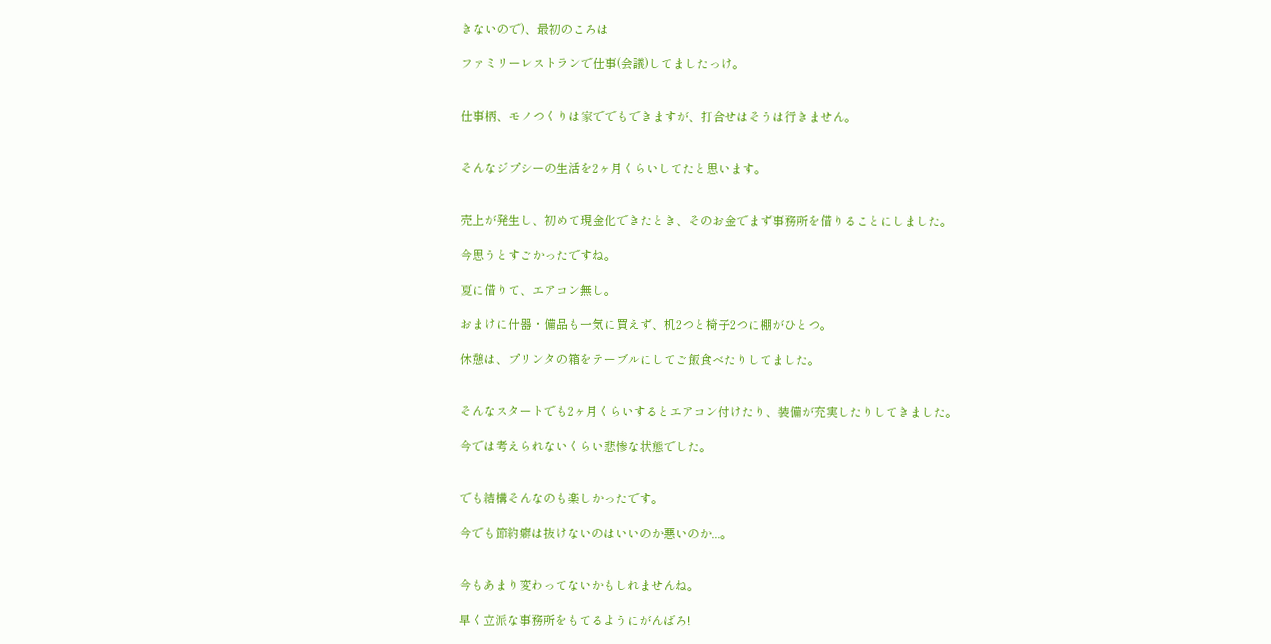きないので)、最初のころは

ファミリーレストランで仕事(会議)してましたっけ。


仕事柄、モノつくりは家ででもできますが、打合せはそうは行きません。


そんなジプシーの生活を2ヶ月くらいしてたと思います。


売上が発生し、初めて現金化できたとき、そのお金でまず事務所を借りることにしました。

今思うとすごかったですね。

夏に借りて、エアコン無し。

おまけに什器・備品も一気に買えず、机2つと椅子2つに棚がひとつ。

休憩は、プリンタの箱をテーブルにしてご飯食べたりしてました。


そんなスタートでも2ヶ月くらいするとエアコン付けたり、装備が充実したりしてきました。

今では考えられないくらい悲惨な状態でした。


でも結構そんなのも楽しかったです。

今でも節約癖は抜けないのはいいのか悪いのか...。


今もあまり変わってないかもしれませんね。

早く立派な事務所をもてるようにがんばろ!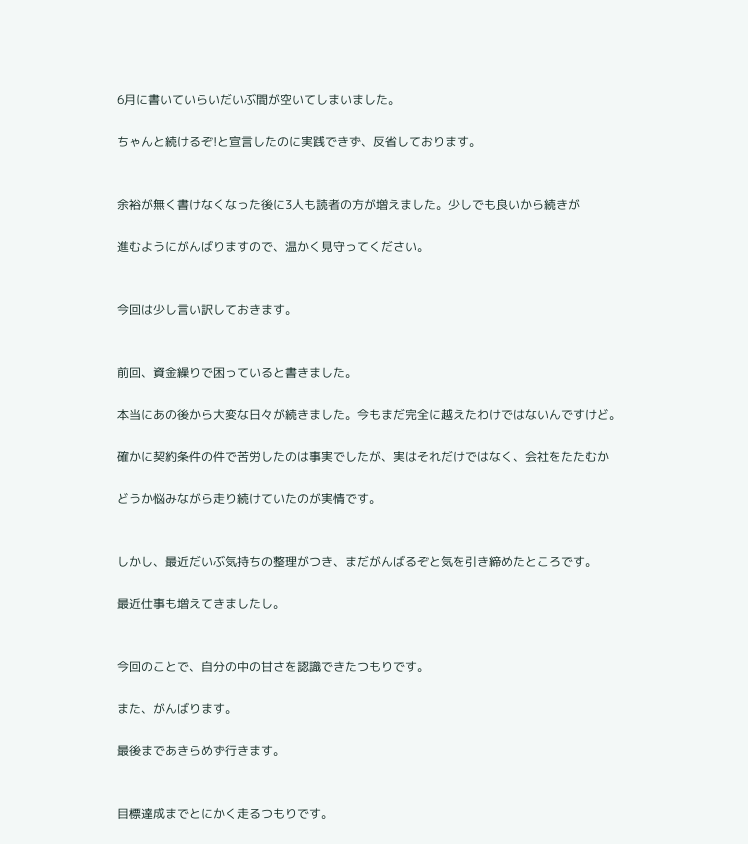6月に書いていらいだいぶ間が空いてしまいました。

ちゃんと続けるぞ!と宣言したのに実践できず、反省しております。


余裕が無く書けなくなった後に3人も読者の方が増えました。少しでも良いから続きが

進むようにがんばりますので、温かく見守ってください。


今回は少し言い訳しておきます。


前回、資金繰りで困っていると書きました。

本当にあの後から大変な日々が続きました。今もまだ完全に越えたわけではないんですけど。

確かに契約条件の件で苦労したのは事実でしたが、実はそれだけではなく、会社をたたむか

どうか悩みながら走り続けていたのが実情です。


しかし、最近だいぶ気持ちの整理がつき、まだがんばるぞと気を引き締めたところです。

最近仕事も増えてきましたし。


今回のことで、自分の中の甘さを認識できたつもりです。

また、がんばります。

最後まであきらめず行きます。


目標達成までとにかく走るつもりです。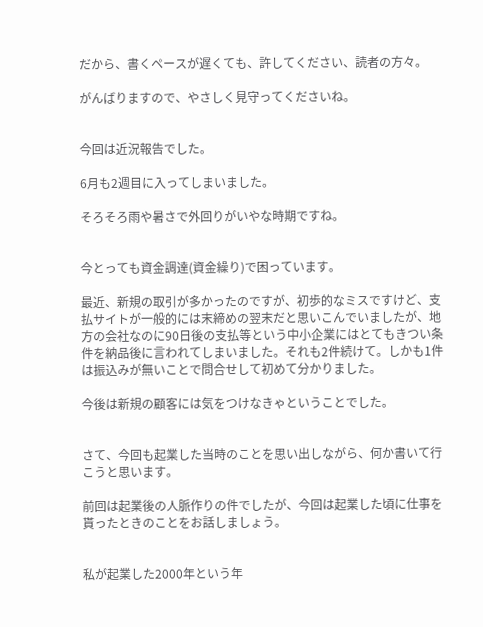だから、書くペースが遅くても、許してください、読者の方々。

がんばりますので、やさしく見守ってくださいね。


今回は近況報告でした。

6月も2週目に入ってしまいました。

そろそろ雨や暑さで外回りがいやな時期ですね。


今とっても資金調達(資金繰り)で困っています。

最近、新規の取引が多かったのですが、初歩的なミスですけど、支払サイトが一般的には末締めの翌末だと思いこんでいましたが、地方の会社なのに90日後の支払等という中小企業にはとてもきつい条件を納品後に言われてしまいました。それも2件続けて。しかも1件は振込みが無いことで問合せして初めて分かりました。

今後は新規の顧客には気をつけなきゃということでした。


さて、今回も起業した当時のことを思い出しながら、何か書いて行こうと思います。

前回は起業後の人脈作りの件でしたが、今回は起業した頃に仕事を貰ったときのことをお話しましょう。


私が起業した2000年という年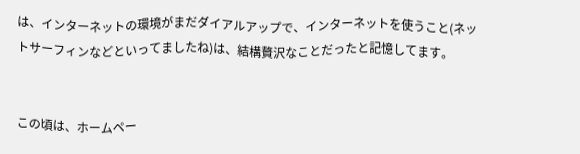は、インターネットの環境がまだダイアルアップで、インターネットを使うこと(ネットサーフィンなどといってましたね)は、結構贅沢なことだったと記憶してます。


この頃は、ホームペー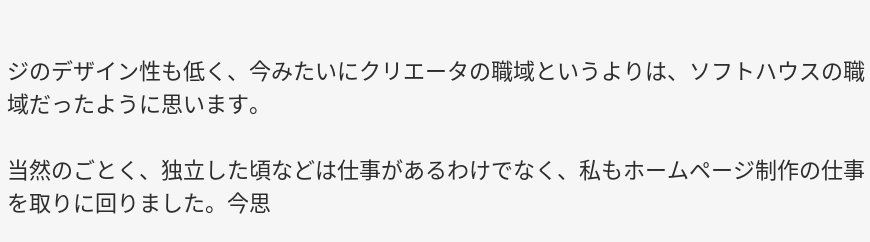ジのデザイン性も低く、今みたいにクリエータの職域というよりは、ソフトハウスの職域だったように思います。

当然のごとく、独立した頃などは仕事があるわけでなく、私もホームページ制作の仕事を取りに回りました。今思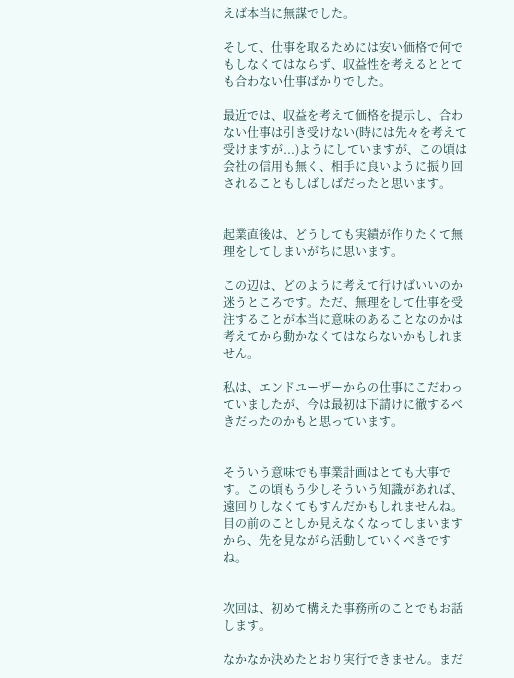えば本当に無謀でした。

そして、仕事を取るためには安い価格で何でもしなくてはならず、収益性を考えるととても合わない仕事ばかりでした。

最近では、収益を考えて価格を提示し、合わない仕事は引き受けない(時には先々を考えて受けますが...)ようにしていますが、この頃は会社の信用も無く、相手に良いように振り回されることもしばしばだったと思います。


起業直後は、どうしても実績が作りたくて無理をしてしまいがちに思います。

この辺は、どのように考えて行けばいいのか迷うところです。ただ、無理をして仕事を受注することが本当に意味のあることなのかは考えてから動かなくてはならないかもしれません。

私は、エンドユーザーからの仕事にこだわっていましたが、今は最初は下請けに徹するべきだったのかもと思っています。


そういう意味でも事業計画はとても大事です。この頃もう少しそういう知識があれば、遠回りしなくてもすんだかもしれませんね。目の前のことしか見えなくなってしまいますから、先を見ながら活動していくべきですね。


次回は、初めて構えた事務所のことでもお話します。

なかなか決めたとおり実行できません。まだ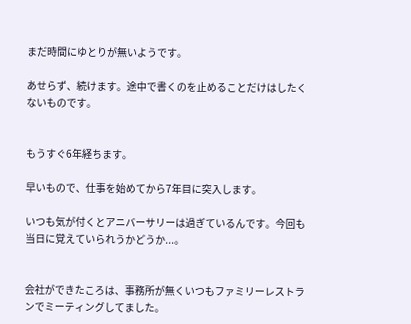まだ時間にゆとりが無いようです。

あせらず、続けます。途中で書くのを止めることだけはしたくないものです。


もうすぐ6年経ちます。

早いもので、仕事を始めてから7年目に突入します。

いつも気が付くとアニバーサリーは過ぎているんです。今回も当日に覚えていられうかどうか...。


会社ができたころは、事務所が無くいつもファミリーレストランでミーティングしてました。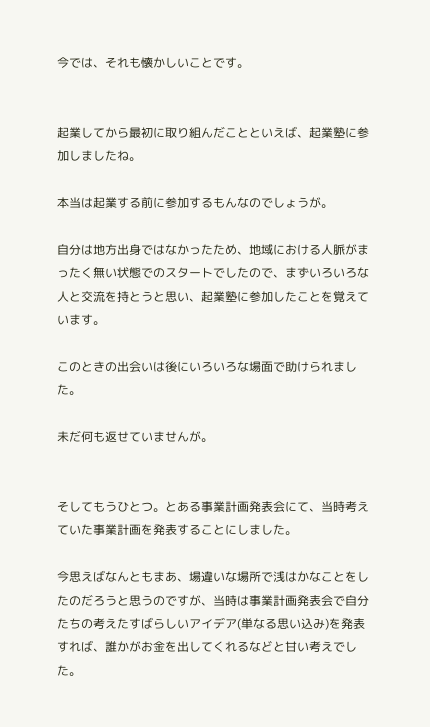今では、それも懐かしいことです。


起業してから最初に取り組んだことといえば、起業塾に参加しましたね。

本当は起業する前に参加するもんなのでしょうが。

自分は地方出身ではなかったため、地域における人脈がまったく無い状態でのスタートでしたので、まずいろいろな人と交流を持とうと思い、起業塾に参加したことを覚えています。

このときの出会いは後にいろいろな場面で助けられました。

未だ何も返せていませんが。


そしてもうひとつ。とある事業計画発表会にて、当時考えていた事業計画を発表することにしました。

今思えばなんともまあ、場違いな場所で浅はかなことをしたのだろうと思うのですが、当時は事業計画発表会で自分たちの考えたすばらしいアイデア(単なる思い込み)を発表すれば、誰かがお金を出してくれるなどと甘い考えでした。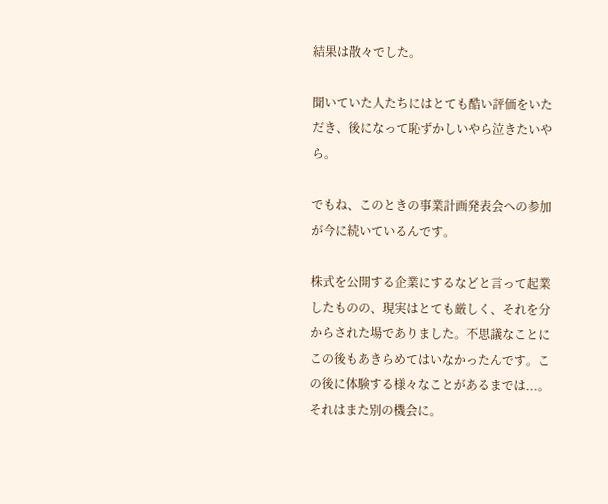結果は散々でした。

聞いていた人たちにはとても酷い評価をいただき、後になって恥ずかしいやら泣きたいやら。

でもね、このときの事業計画発表会への参加が今に続いているんです。

株式を公開する企業にするなどと言って起業したものの、現実はとても厳しく、それを分からされた場でありました。不思議なことにこの後もあきらめてはいなかったんです。この後に体験する様々なことがあるまでは...。それはまた別の機会に。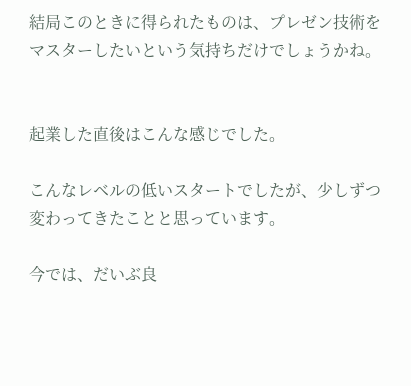結局このときに得られたものは、プレゼン技術をマスターしたいという気持ちだけでしょうかね。


起業した直後はこんな感じでした。

こんなレベルの低いスタートでしたが、少しずつ変わってきたことと思っています。

今では、だいぶ良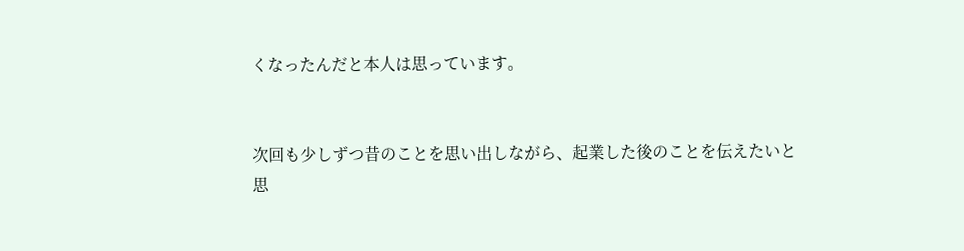くなったんだと本人は思っています。


次回も少しずつ昔のことを思い出しながら、起業した後のことを伝えたいと思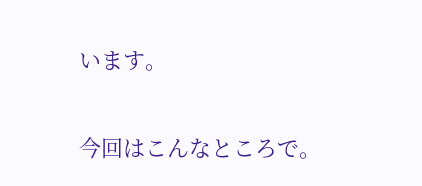います。

今回はこんなところで。